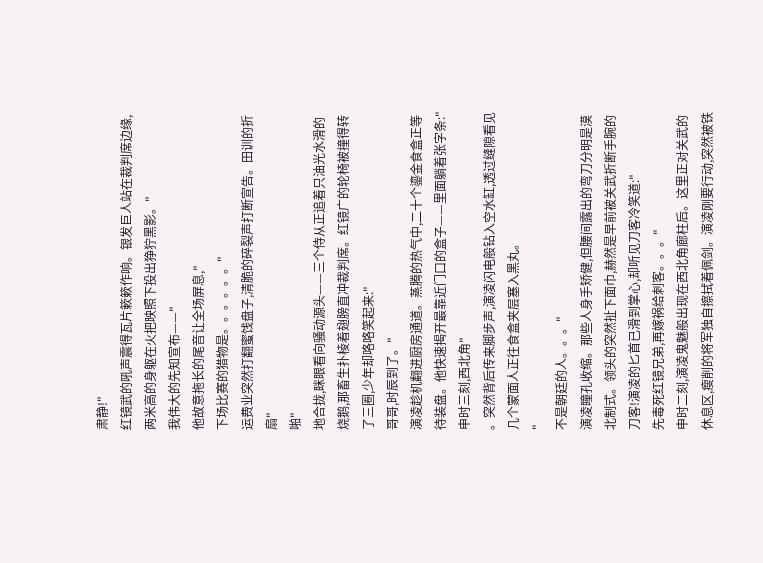肃静!"
红镜武的吼声震得瓦片簌簌作响。银发巨人站在裁判席边缘,两米高的身躯在火把映照下投出狰狞黑影。"
我伟大的先知宣布——"
他故意拖长的尾音让全场屏息,"
下场比赛的猎物是。。。。。。"
运费业突然打翻蜜饯盘子,清脆的碎裂声打断宣告。田训的折扇"
啪"
地合拢,眯眼看向骚动源头——三个侍从正追着只油光水滑的烧鹅,那畜生扑棱着翅膀直冲裁判席。红镜广的轮椅被撞得转了三圈,少年却咯咯笑起来:"
哥哥,时辰到了。"
演凌趁机翻进厨房通道。蒸腾的热气中,二十个鎏金食盒正等待装盘。他快速揭开最靠近门口的盒子——里面躺着张字条:"
申时三刻,西北角"
。突然背后传来脚步声,演凌闪电般钻入空水缸,透过缝隙看见几个蒙面人正往食盒夹层塞入黑丸。
"
不是朝廷的人。。。"
演凌瞳孔收缩。那些人身手矫健,但腰间露出的弯刀分明是漠北制式。领头的突然扯下面巾,赫然是早前被关武折断手腕的刀客!演凌的匕首已滑到掌心,却听见刀客冷笑道:"
先毒死红镜兄弟,再嫁祸给刺客。。。"
申时二刻,演凌鬼魅般出现在西北角廊柱后。这里正对关武的休息区,瘦削的将军独自擦拭着佩剑。演凌刚要行动,突然被铁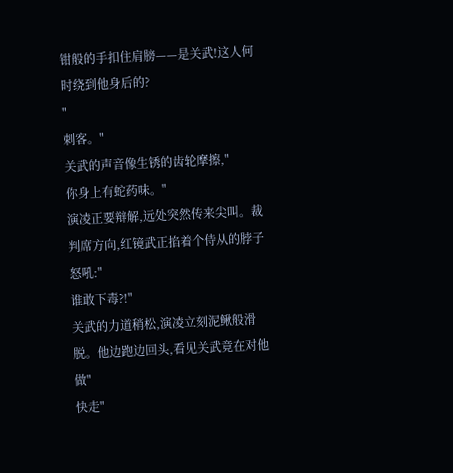钳般的手扣住肩膀——是关武!这人何时绕到他身后的?
"
刺客。"
关武的声音像生锈的齿轮摩擦,"
你身上有蛇药味。"
演凌正要辩解,远处突然传来尖叫。裁判席方向,红镜武正掐着个侍从的脖子怒吼:"
谁敢下毒?!"
关武的力道稍松,演凌立刻泥鳅般滑脱。他边跑边回头,看见关武竟在对他做"
快走"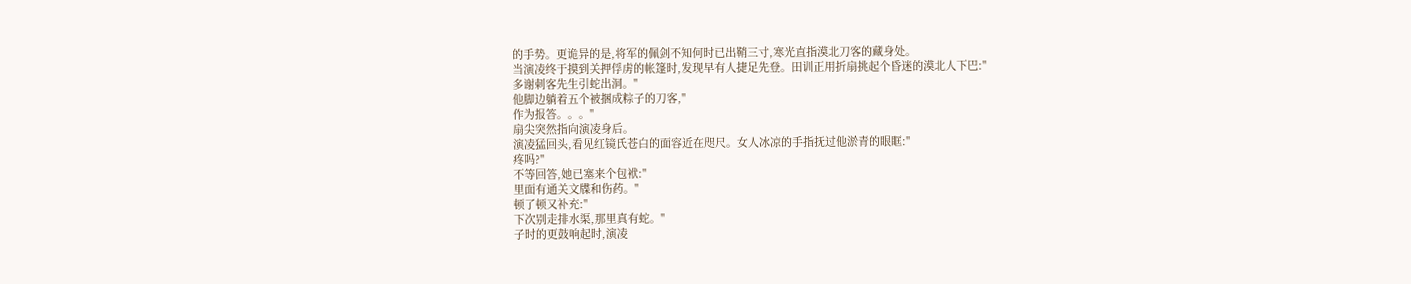的手势。更诡异的是,将军的佩剑不知何时已出鞘三寸,寒光直指漠北刀客的藏身处。
当演凌终于摸到关押俘虏的帐篷时,发现早有人捷足先登。田训正用折扇挑起个昏迷的漠北人下巴:"
多谢刺客先生引蛇出洞。"
他脚边躺着五个被捆成粽子的刀客,"
作为报答。。。"
扇尖突然指向演凌身后。
演凌猛回头,看见红镜氏苍白的面容近在咫尺。女人冰凉的手指抚过他淤青的眼眶:"
疼吗?"
不等回答,她已塞来个包袱:"
里面有通关文牒和伤药。"
顿了顿又补充:"
下次别走排水渠,那里真有蛇。"
子时的更鼓响起时,演凌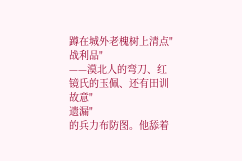蹲在城外老槐树上清点"
战利品"
——漠北人的弯刀、红镜氏的玉佩、还有田训故意"
遗漏"
的兵力布防图。他舔着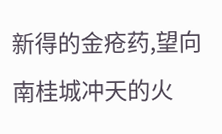新得的金疮药,望向南桂城冲天的火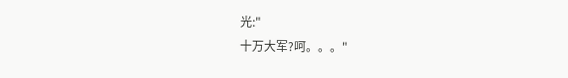光:"
十万大军?呵。。。"